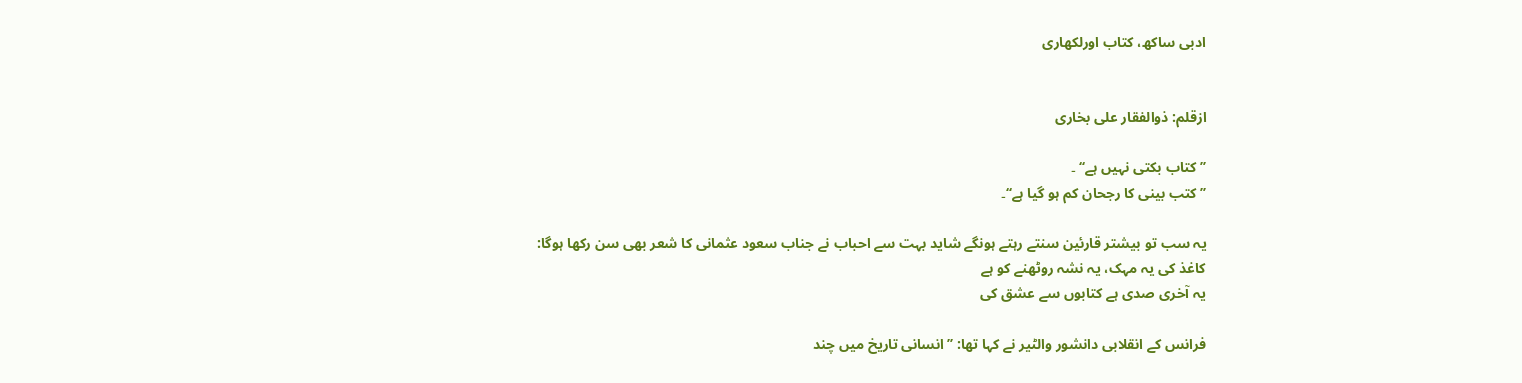ادبی ساکھ، کتاب اورلکھاری


ازقلم: ذوالفقار علی بخاری

’’ کتاب بکتی نہیں ہے‘‘ ۔
’’ کتب بینی کا رجحان کم ہو گیا ہے‘‘۔

یہ سب تو بیشتر قارئین سنتے رہتے ہونگے شاید بہت سے احباب نے جناب سعود عثمانی کا شعر بھی سن رکھا ہوگا:
کاغذ کی یہ مہک، یہ نشہ روٹھنے کو ہے
یہ آخری صدی ہے کتابوں سے عشق کی

فرانس کے انقلابی دانشور والٹیر نے کہا تھا: ’’انسانی تاریخ میں چند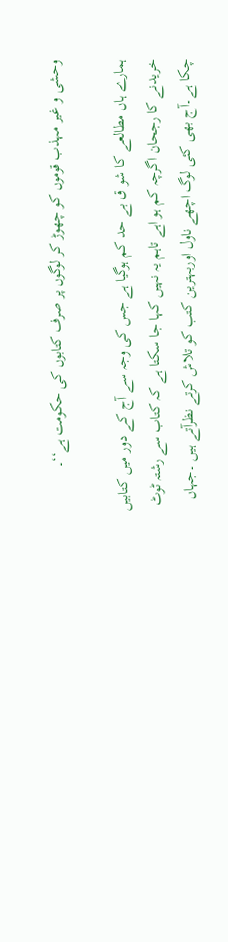وحشی و غیر مہذب قوموں کو چھوڑ کر لوگوں پر صرف کتابوں کی حکومت ہے‘‘۔

ہمارے ہاں مطالعے کا شو ق بے حد کم ہوگیا ہے جس کی وجہ سے آج کے دور میں کتابیں خریدنے کا رجحان اگرچہ کم ہو اہے تاہم یہ نہیں کہا جا سکتا ہے کہ کتاب سے رشتہ ٹوٹ چکا ہے۔آج بھی کئی لوگ اچھے ناول اوربہترین کتب کو تلاش کرتے نظرآتے ہیں ۔جہاں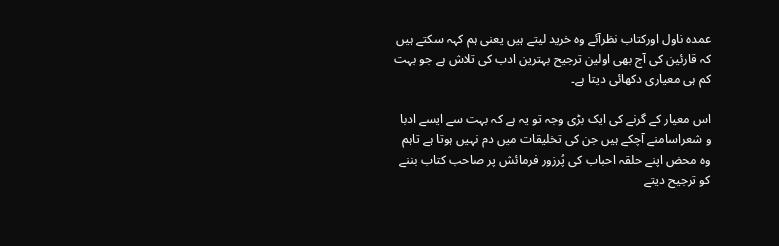عمدہ ناول اورکتاب نظرآئے وہ خرید لیتے ہیں یعنی ہم کہہ سکتے ہیں کہ قارئین کی آج بھی اولین ترجیح بہترین ادب کی تلاش ہے جو بہت کم ہی معیاری دکھائی دیتا ہے۔

اس معیار کے گرنے کی ایک بڑی وجہ تو یہ ہے کہ بہت سے ایسے ادبا و شعراسامنے آچکے ہیں جن کی تخلیقات میں دم نہیں ہوتا ہے تاہم وہ محض اپنے حلقہ احباب کی پُرزور فرمائش پر صاحب کتاب بننے کو ترجیح دیتے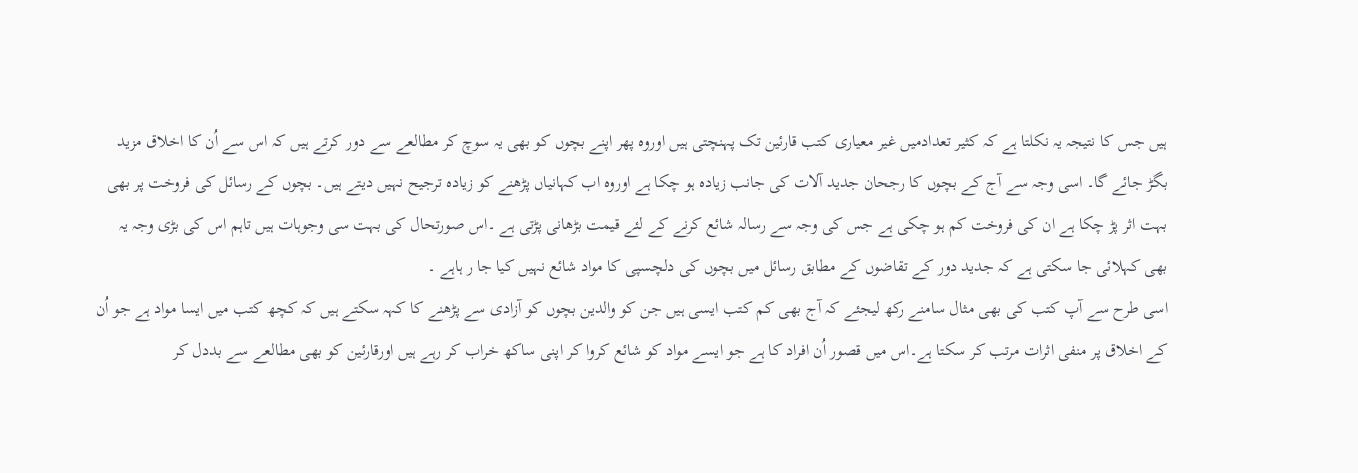ہیں جس کا نتیجہ یہ نکلتا ہے کہ کثیر تعدادمیں غیر معیاری کتب قارئین تک پہنچتی ہیں اوروہ پھر اپنے بچوں کو بھی یہ سوچ کر مطالعے سے دور کرتے ہیں کہ اس سے اُن کا اخلاق مزید بگڑ جائے گا۔ اسی وجہ سے آج کے بچوں کا رجحان جدید آلات کی جانب زیادہ ہو چکا ہے اوروہ اب کہانیاں پڑھنے کو زیادہ ترجیح نہیں دیتے ہیں۔ بچوں کے رسائل کی فروخت پر بھی بہت اثر پڑ چکا ہے ان کی فروخت کم ہو چکی ہے جس کی وجہ سے رسالہ شائع کرنے کے لئے قیمت بڑھانی پڑتی ہے ۔اس صورتحال کی بہت سی وجوہات ہیں تاہم اس کی بڑی وجہ یہ بھی کہلائی جا سکتی ہے کہ جدید دور کے تقاضوں کے مطابق رسائل میں بچوں کی دلچسپی کا مواد شائع نہیں کیا جا ر ہاہے ۔
اسی طرح سے آپ کتب کی بھی مثال سامنے رکھ لیجئے کہ آج بھی کم کتب ایسی ہیں جن کو والدین بچوں کو آزادی سے پڑھنے کا کہہ سکتے ہیں کہ کچھ کتب میں ایسا مواد ہے جو اُن کے اخلاق پر منفی اثرات مرتب کر سکتا ہے۔اس میں قصور اُن افراد کا ہے جو ایسے مواد کو شائع کروا کر اپنی ساکھ خراب کر رہے ہیں اورقارئین کو بھی مطالعے سے بددل کر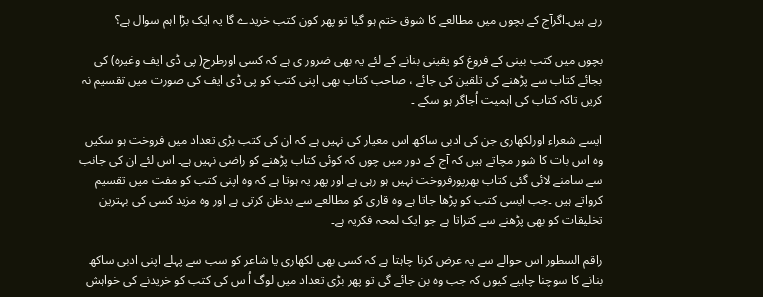رہے ہیں۔اگرآج کے بچوں میں مطالعے کا شوق ختم ہو گیا تو پھر کون کتب خریدے گا یہ ایک بڑا اہم سوال ہے؟

بچوں میں کتب بینی کے فروغ کو یقینی بنانے کے لئے یہ بھی ضرور ی ہے کہ کسی اورطرح( پی ڈی ایف وغیرہ) کی بجائے کتاب سے پڑھنے کی تلقین کی جائے ، صاحب کتاب بھی اپنی کتب کو پی ڈی ایف کی صورت میں تقسیم نہ کریں تاکہ کتاب کی اہمیت اُجاگر ہو سکے ۔

ایسے شعراء اورلکھاری جن کی ادبی ساکھ اس معیار کی نہیں ہے کہ ان کی کتب بڑی تعداد میں فروخت ہو سکیں وہ اس بات کا شور مچاتے ہیں کہ آج کے دور میں چوں کہ کوئی کتاب پڑھنے کو راضی نہیں ہے۔ اس لئے ان کی جانب سے سامنے لائی گئی کتاب بھرپورفروخت نہیں ہو رہی ہے اور پھر یہ ہوتا ہے کہ وہ اپنی کتب کو مفت میں تقسیم کرواتے ہیں ۔جب ایسی کتب کو پڑھا جاتا ہے وہ قاری کو مطالعے سے بدظن کرتی ہے اور وہ مزید کسی کی بہترین تخلیقات کو بھی پڑھنے سے کتراتا ہے جو ایک لمحہ فکریہ ہے۔

راقم السطور اس حوالے سے یہ عرض کرنا چاہتا ہے کہ کسی بھی لکھاری یا شاعر کو سب سے پہلے اپنی ادبی ساکھ بنانے کا سوچنا چاہیے کیوں کہ جب وہ بن جائے گی تو پھر بڑی تعداد میں لوگ اُ س کی کتب کو خریدنے کی خواہش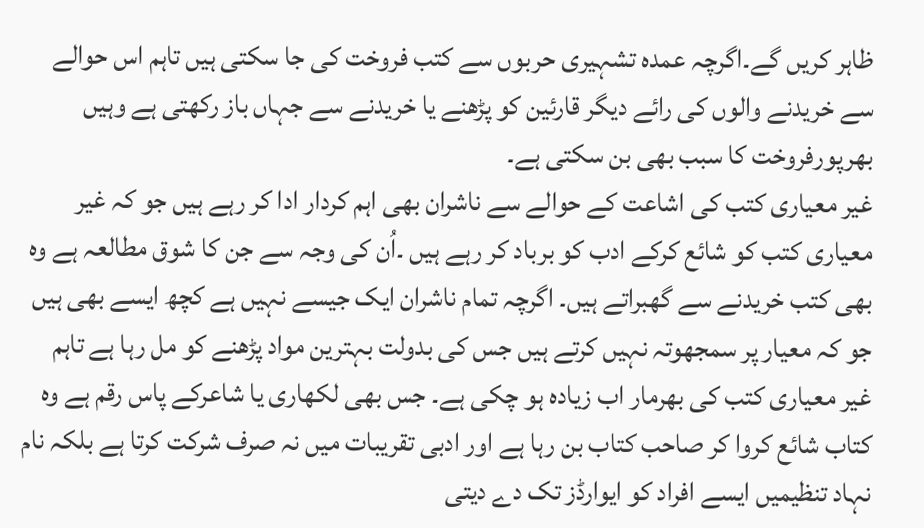ظاہر کریں گے۔اگرچہ عمدہ تشہیری حربوں سے کتب فروخت کی جا سکتی ہیں تاہم اس حوالے سے خریدنے والوں کی رائے دیگر قارئین کو پڑھنے یا خریدنے سے جہاں باز رکھتی ہے وہیں بھرپورفروخت کا سبب بھی بن سکتی ہے۔
غیر معیاری کتب کی اشاعت کے حوالے سے ناشران بھی اہم کردار ادا کر رہے ہیں جو کہ غیر معیاری کتب کو شائع کرکے ادب کو برباد کر رہے ہیں ۔اُن کی وجہ سے جن کا شوق مطالعہ ہے وہ بھی کتب خریدنے سے گھبراتے ہیں۔ اگرچہ تمام ناشران ایک جیسے نہیں ہے کچھ ایسے بھی ہیں جو کہ معیار پر سمجھوتہ نہیں کرتے ہیں جس کی بدولت بہترین مواد پڑھنے کو مل رہا ہے تاہم غیر معیاری کتب کی بھرمار اب زیادہ ہو چکی ہے۔ جس بھی لکھاری یا شاعرکے پاس رقم ہے وہ کتاب شائع کروا کر صاحب کتاب بن رہا ہے اور ادبی تقریبات میں نہ صرف شرکت کرتا ہے بلکہ نام نہاد تنظیمیں ایسے افراد کو ایوارڈز تک دے دیتی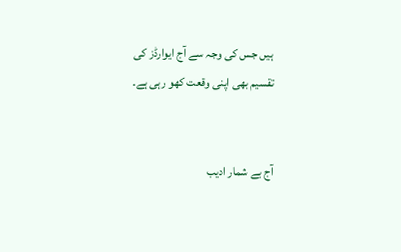ہیں جس کی وجہ سے آج ایوارڈز کی تقسیم بھی اپنی وقعت کھو رہی ہے۔


آج بے شمار ادیب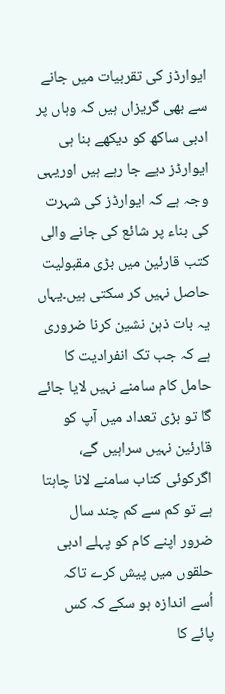ایوارڈز کی تقربیات میں جانے سے بھی گریزاں ہیں کہ وہاں پر ادبی ساکھ کو دیکھے بنا ہی ایوارڈز دیے جا رہے ہیں اوریہی وجہ ہے کہ ایوارڈز کی شہرت کی بناء پر شائع کی جانے والی کتب قارئین میں بڑی مقبولیت حاصل نہیں کر سکتی ہیں۔یہاں یہ بات ذہن نشین کرنا ضروری ہے کہ جب تک انفرادیت کا حامل کام سامنے نہیں لایا جائے گا تو بڑی تعداد میں آپ کو قارئین نہیں سراہیں گے، اگرکوئی کتاب سامنے لانا چاہتا ہے تو کم سے کم چند سال ضرور اپنے کام کو پہلے ادبی حلقوں میں پیش کرے تاکہ اُسے اندازہ ہو سکے کہ کس پائے کا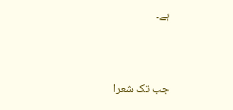ہے۔


جب تک شعرا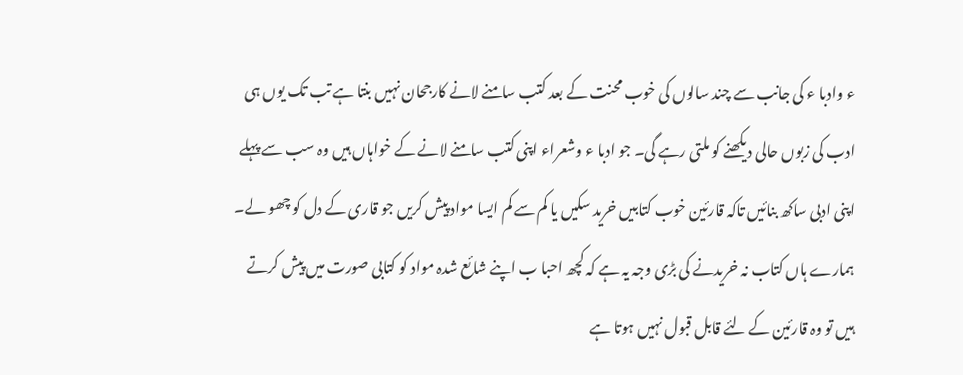ء وادبا ء کی جانب سے چند سالوں کی خوب محنت کے بعد کتب سامنے لانے کارجحان نہیں بنتا ہے تب تک یوں ہی ادب کی زبوں حالی دیکھنے کو ملتی رہے گی۔ جو ادبا ء وشعراء اپنی کتب سامنے لانے کے خواہاں ہیں وہ سب سے پہلے اپنی ادبی ساکھ بنائیں تاکہ قارئین خوب کتابیں خرید سکیں یا کم سے کم ایسا مواد پیش کریں جو قاری کے دل کو چھو لے۔ ہمارے ہاں کتاب نہ خریدنے کی بڑی وجہ یہ ہے کہ کچھ احبا ب اپنے شائع شدہ مواد کو کتابی صورت میں پیش کرتے ہیں تو وہ قارئین کے لئے قابل قبول نہیں ہوتا ہے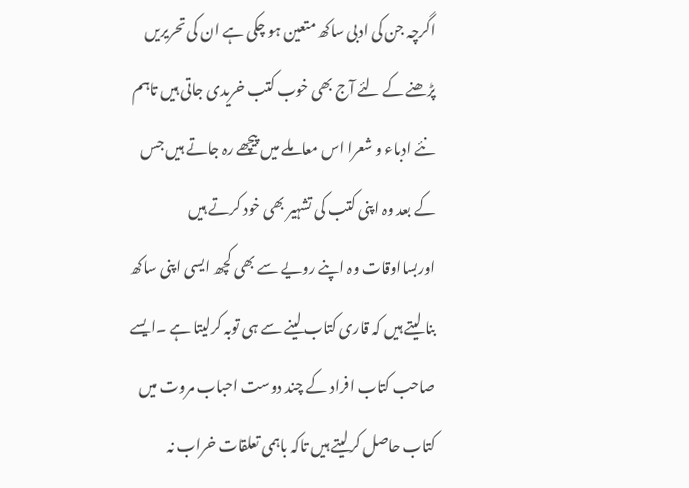اگرچہ جن کی ادبی ساکھ متعین ہو چکی ہے ان کی تحریریں پڑھنے کے لئے آج بھی خوب کتب خریدی جاتی ہیں تاہم نئے ادباء و شعرا اس معاملے میں پیچھے رہ جاتے ہیں جس کے بعد وہ اپنی کتب کی تشہیر بھی خود کرتے ہیں اوربسااوقات وہ اپنے رویے سے بھی کچھ ایسی اپنی ساکھ بنا لیتے ہیں کہ قاری کتاب لینے سے ہی توبہ کرلیتا ہے ۔ایسے صاحب کتاب افراد کے چند دوست احباب مروت میں کتاب حاصل کرلیتے ہیں تاکہ باہمی تعلقات خراب نہ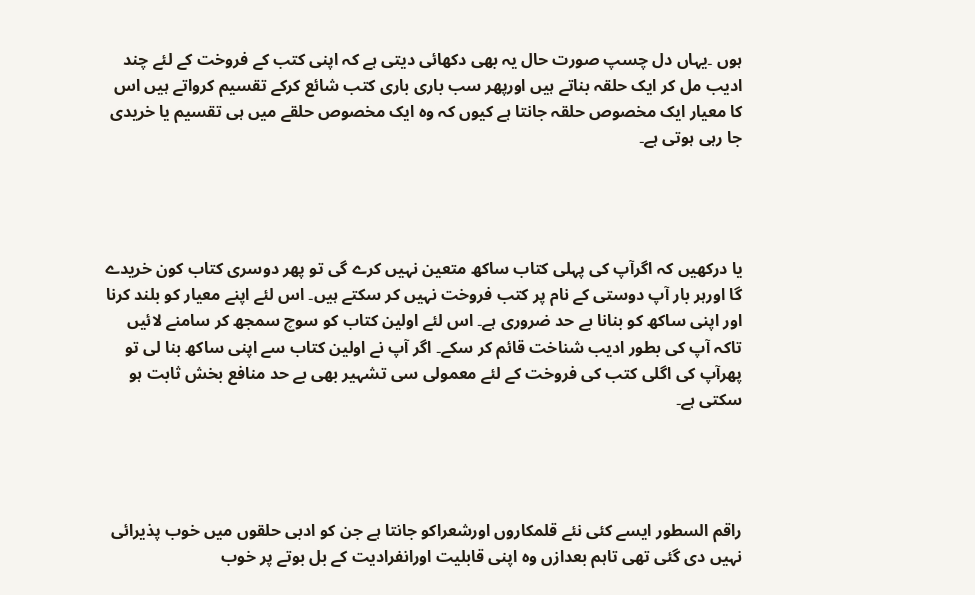ہوں ۔یہاں دل چسپ صورت حال یہ بھی دکھائی دیتی ہے کہ اپنی کتب کے فروخت کے لئے چند ادیب مل کر ایک حلقہ بناتے ہیں اورپھر سب باری باری کتب شائع کرکے تقسیم کرواتے ہیں اس کا معیار ایک مخصوص حلقہ جانتا ہے کیوں کہ وہ ایک مخصوص حلقے میں ہی تقسیم یا خریدی جا رہی ہوتی ہے۔




یا درکھیں کہ اگرآپ کی پہلی کتاب ساکھ متعین نہیں کرے گی تو پھر دوسری کتاب کون خریدے گا اورہر بار آپ دوستی کے نام پر کتب فروخت نہیں کر سکتے ہیں۔ اس لئے اپنے معیار کو بلند کرنا اور اپنی ساکھ کو بنانا بے حد ضروری ہے۔ اس لئے اولین کتاب کو سوچ سمجھ کر سامنے لائیں تاکہ آپ کی بطور ادیب شناخت قائم کر سکے۔ اگر آپ نے اولین کتاب سے اپنی ساکھ بنا لی تو پھرآپ کی اگلی کتب کی فروخت کے لئے معمولی سی تشہیر بھی بے حد منافع بخش ثابت ہو سکتی ہے۔




راقم السطور ایسے کئی نئے قلمکاروں اورشعراکو جانتا ہے جن کو ادبی حلقوں میں خوب پذیرائی نہیں دی گئی تھی تاہم بعدازں وہ اپنی قابلیت اورانفرادیت کے بل بوتے پر خوب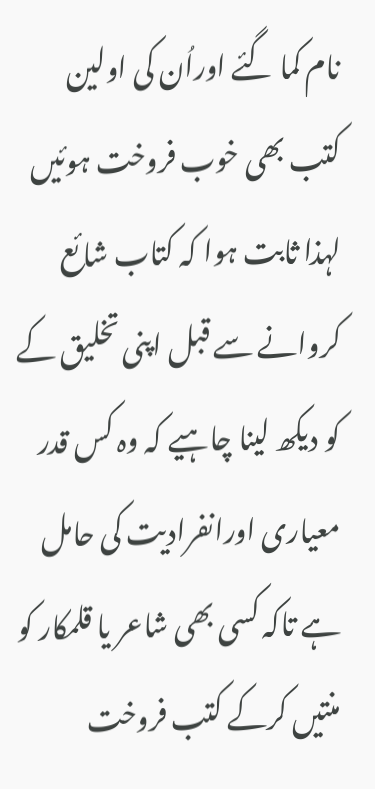نام کما گئے اوراُن کی اولین کتب بھی خوب فروخت ہوئیں لہذا ثابت ہوا کہ کتاب شائع کروانے سے قبل اپنی تخلیق کے کو دیکھ لینا چاہیے کہ وہ کس قدر معیاری اورانفرادیت کی حامل ہے تاکہ کسی بھی شاعر یا قلمکار کو منتیں کرکے کتب فروخت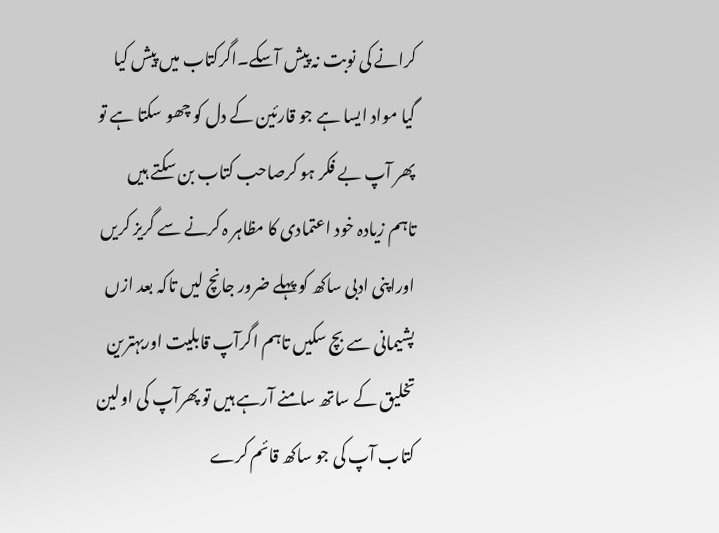کرانے کی نوبت نہ پیش آسکے۔اگرکتاب میں پیش کیا گیا مواد ایسا ہے جو قارئین کے دل کو چھو سکتا ہے تو پھر آپ بے فکر ہو کرصاحب کتاب بن سکتے ہیں تاہم زیادہ خود اعتمادی کا مظاہر ہ کرنے سے گریز کریں اوراپنی ادبی ساکھ کو پہلے ضرور جانچ لیں تاکہ بعد ازں پشیمانی سے بچ سکیں تاہم اگرآپ قابلیت اوربہترین تخلیق کے ساتھ سامنے آرہے ہیں تو پھرآپ کی اولین کتاب آپ کی جو ساکھ قائم کرے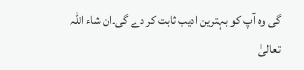گی وہ آپ کو بہترین ادیب ثابت کر دے گی۔ان شاء اللہ تعالیٰ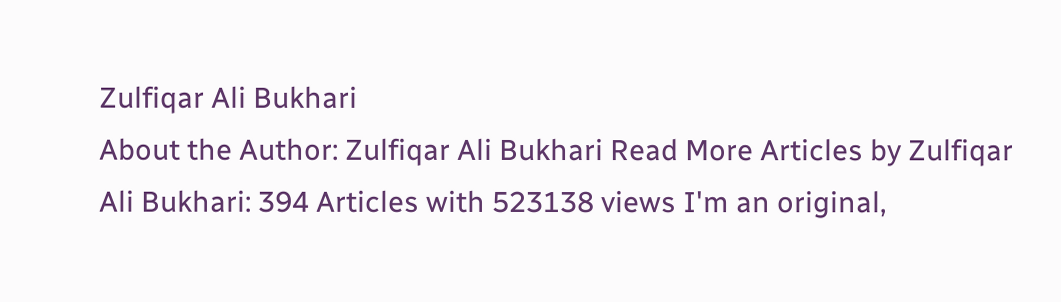Zulfiqar Ali Bukhari
About the Author: Zulfiqar Ali Bukhari Read More Articles by Zulfiqar Ali Bukhari: 394 Articles with 523138 views I'm an original,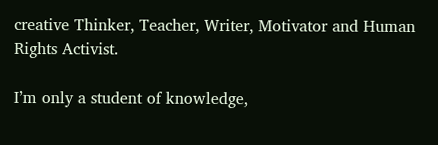creative Thinker, Teacher, Writer, Motivator and Human Rights Activist.

I’m only a student of knowledge,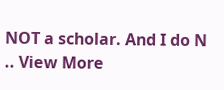NOT a scholar. And I do N
.. View More